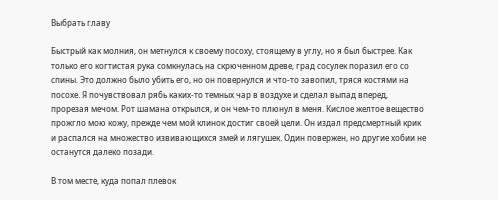Выбрать главу

Быстрый как молния, он метнулся к своему посоху, стоящему в углу, но я был быстрее. Как только его когтистая рука сомкнулась на скрюченном древе, град сосулек поразил его со спины. Это должно было убить его, но он повернулся и что-то завопил, тряся костями на посохе. Я почувствовал рябь каких-то темных чар в воздухе и сделал выпад вперед, прорезая мечом. Рот шамана открылся, и он чем-то плюнул в меня. Кислое желтое вещество прожгло мою кожу, прежде чем мой клинок достиг своей цели. Он издал предсмертный крик и распался на множество извивающихся змей и лягушек. Один повержен, но другие хобии не останутся далеко позади.

В том месте, куда попал плевок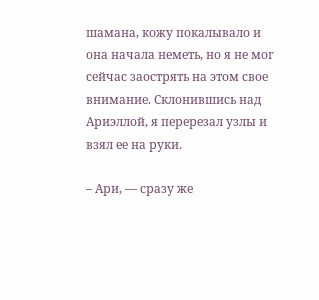шамана, кожу покалывало и она начала неметь, но я не мог сейчас заострять на этом свое внимание. Склонившись над Ариэллой, я перерезал узлы и взял ее на руки.

– Ари, — сразу же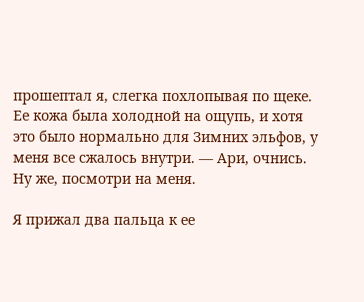прошептал я, слегка похлопывая по щеке. Ее кожа была холодной на ощупь, и хотя это было нормально для Зимних эльфов, у меня все сжалось внутри. — Ари, очнись. Ну же, посмотри на меня.

Я прижал два пальца к ее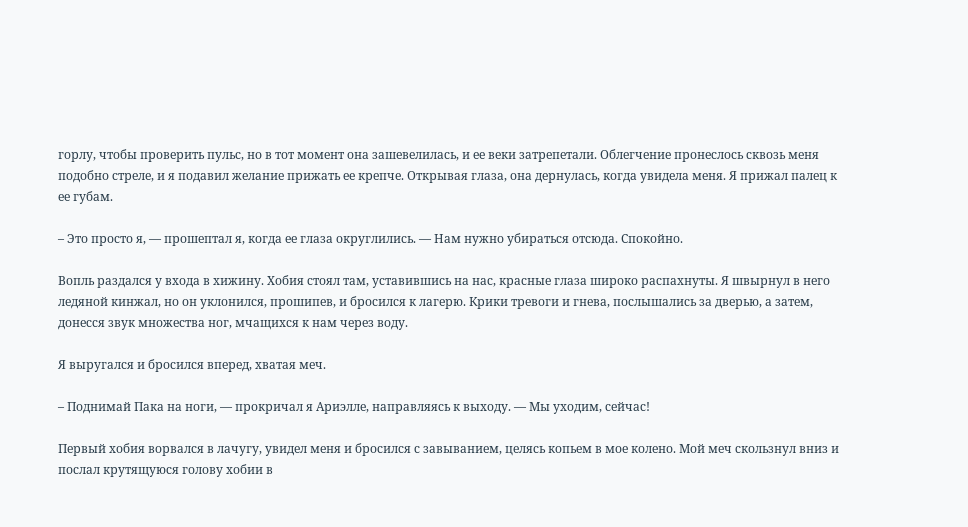горлу, чтобы проверить пульс, но в тот момент она зашевелилась, и ее веки затрепетали. Облегчение пронеслось сквозь меня подобно стреле, и я подавил желание прижать ее крепче. Открывая глаза, она дернулась, когда увидела меня. Я прижал палец к ее губам.

– Это просто я, — прошептал я, когда ее глаза округлились. — Нам нужно убираться отсюда. Спокойно.

Вопль раздался у входа в хижину. Хобия стоял там, уставившись на нас, красные глаза широко распахнуты. Я швырнул в него ледяной кинжал, но он уклонился, прошипев, и бросился к лагерю. Крики тревоги и гнева, послышались за дверью, а затем, донесся звук множества ног, мчащихся к нам через воду.

Я выругался и бросился вперед, хватая меч.

– Поднимай Пака на ноги, — прокричал я Ариэлле, направляясь к выходу. — Мы уходим, сейчас!

Первый хобия ворвался в лачугу, увидел меня и бросился с завыванием, целясь копьем в мое колено. Мой меч скользнул вниз и послал крутящуюся голову хобии в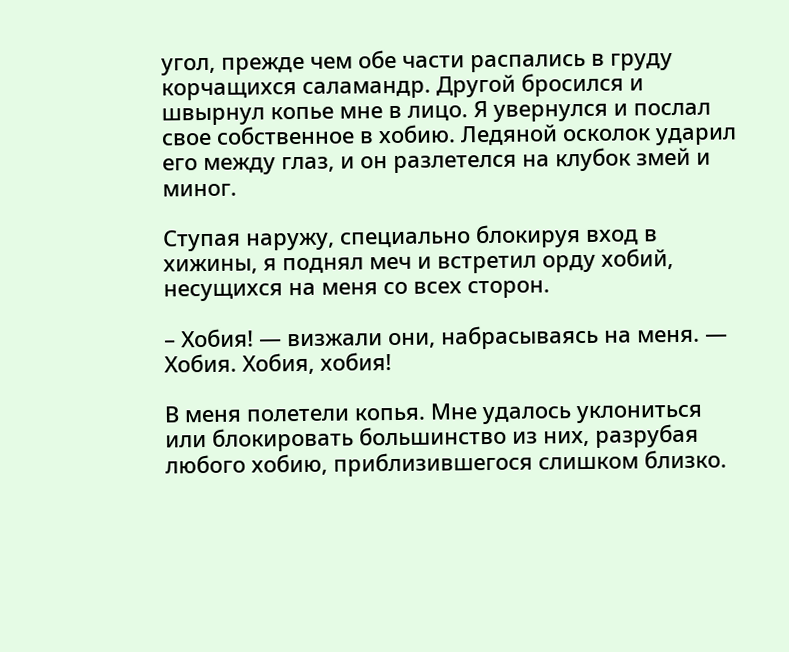угол, прежде чем обе части распались в груду корчащихся саламандр. Другой бросился и швырнул копье мне в лицо. Я увернулся и послал свое собственное в хобию. Ледяной осколок ударил его между глаз, и он разлетелся на клубок змей и миног.

Ступая наружу, специально блокируя вход в хижины, я поднял меч и встретил орду хобий, несущихся на меня со всех сторон.

– Хобия! — визжали они, набрасываясь на меня. — Хобия. Хобия, хобия!

В меня полетели копья. Мне удалось уклониться или блокировать большинство из них, разрубая любого хобию, приблизившегося слишком близко.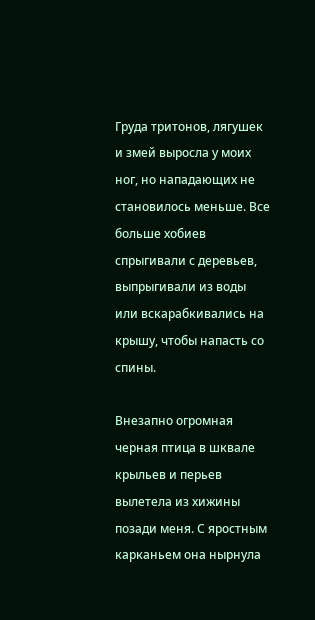Груда тритонов, лягушек и змей выросла у моих ног, но нападающих не становилось меньше. Все больше хобиев спрыгивали с деревьев, выпрыгивали из воды или вскарабкивались на крышу, чтобы напасть со спины.

Внезапно огромная черная птица в шквале крыльев и перьев вылетела из хижины позади меня. С яростным карканьем она нырнула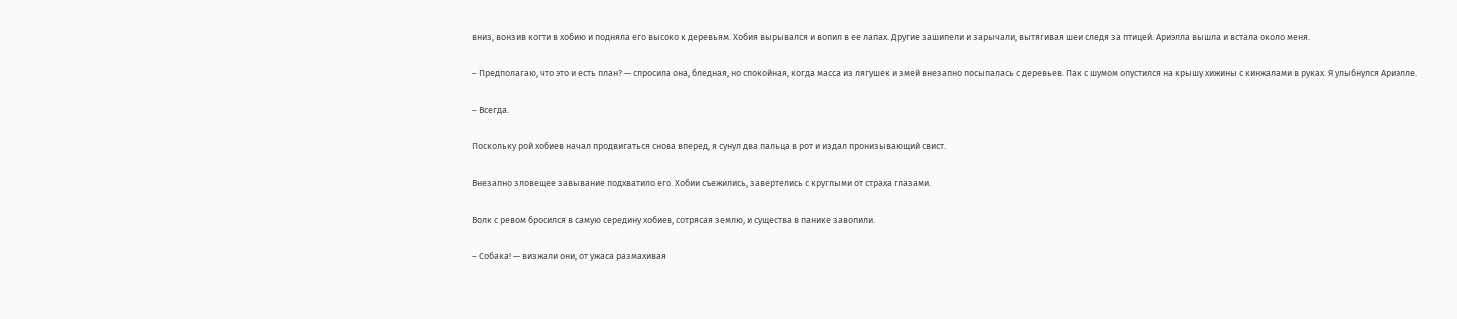вниз, вонзив когти в хобию и подняла его высоко к деревьям. Хобия вырывался и вопил в ее лапах. Другие зашипели и зарычали, вытягивая шеи следя за птицей. Ариэлла вышла и встала около меня.

– Предполагаю, что это и есть план? — спросила она, бледная, но спокойная, когда масса из лягушек и змей внезапно посыпалась с деревьев. Пак с шумом опустился на крышу хижины с кинжалами в руках. Я улыбнулся Ариэлле.

– Всегда.

Поскольку рой хобиев начал продвигаться снова вперед, я сунул два пальца в рот и издал пронизывающий свист.

Внезапно зловещее завывание подхватило его. Хобии съежились, завертелись с круглыми от страха глазами.

Волк с ревом бросился в самую середину хобиев, сотрясая землю, и существа в панике завопили.

– Собака! — визжали они, от ужаса размахивая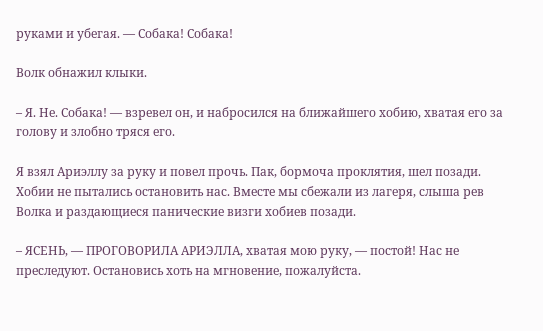руками и убегая. — Собака! Собака!

Волк обнажил клыки.

– Я. Не. Собака! — взревел он, и набросился на ближайшего хобию, хватая его за голову и злобно тряся его.

Я взял Ариэллу за руку и повел прочь. Пак, бормоча проклятия, шел позади. Хобии не пытались остановить нас. Вместе мы сбежали из лагеря, слыша рев Волка и раздающиеся панические визги хобиев позади.

– ЯСЕНЬ, — ПРОГОВОРИЛА АРИЭЛЛА, хватая мою руку, — постой! Нас не преследуют. Остановись хоть на мгновение, пожалуйста.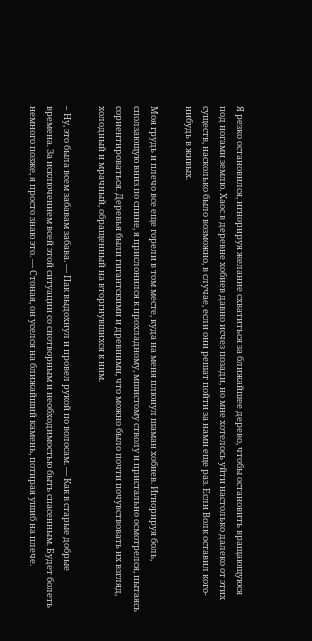Я резко остановился, игнорируя желание схватиться за ближайшее дерево, чтобы остановить вращающуюся под ногами землю. Хаос в деревне хобиев давно исчез позади, но мне хотелось уйти настолько далеко от этих существ, насколько было возможно, в случае, если они решат пойти за нами еще раз. Если Волк оставил кого-нибудь в живых.

Моя грудь и плечо все еще горели в том месте, куда на меня плюнул шаман хобиев. Игнорируя боль, сползающую вниз по спине, я прислонился к прохладному, мшистому стволу и пристально осмотрелся, пытаясь сориентироваться. Деревья были гигантскими и древними, что можно было почти почувствовать их взгляд, холодный и мрачный, обращенный на вторгнувшихся к ним.

– Ну, это была всем забавам забава. — Пак выдохнул и провел рукой по волосам. — Как в старые добрые времена. За исключением всей этой ситуации со снотворным и необходимостью быть спасенным. Будет болеть немного позже, я просто знаю это. — Стоная, он уселся на ближайший камень, потирая ушиб на плече.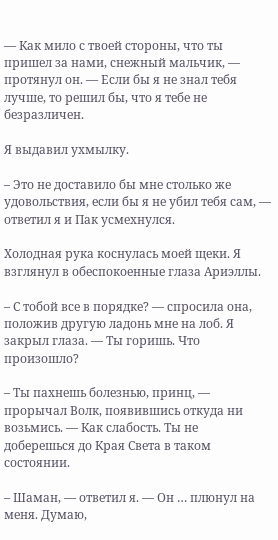— Как мило с твоей стороны, что ты пришел за нами, снежный мальчик, — протянул он. — Если бы я не знал тебя лучше, то решил бы, что я тебе не безразличен.

Я выдавил ухмылку.

– Это не доставило бы мне столько же удовольствия, если бы я не убил тебя сам, — ответил я и Пак усмехнулся.

Холодная рука коснулась моей щеки. Я взглянул в обеспокоенные глаза Ариэллы.

– С тобой все в порядке? — спросила она, положив другую ладонь мне на лоб. Я закрыл глаза. — Ты горишь. Что произошло?

– Ты пахнешь болезнью, принц, — прорычал Волк, появившись откуда ни возьмись. — Как слабость. Ты не доберешься до Края Света в таком состоянии.

– Шаман, — ответил я. — Он … плюнул на меня. Думаю,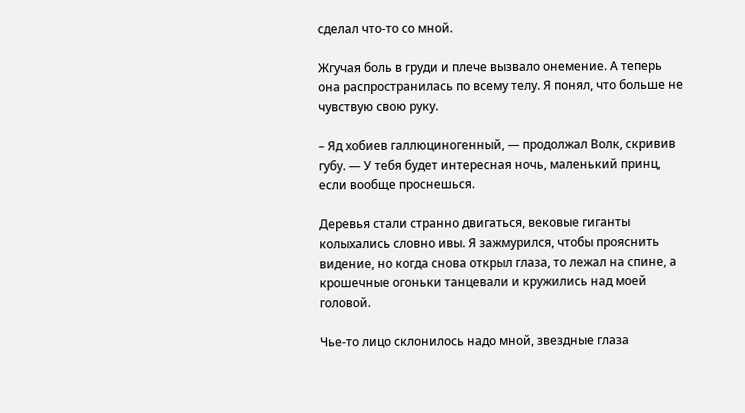сделал что-то со мной.

Жгучая боль в груди и плече вызвало онемение. А теперь она распространилась по всему телу. Я понял, что больше не чувствую свою руку.

– Яд хобиев галлюциногенный, — продолжал Волк, скривив губу. — У тебя будет интересная ночь, маленький принц, если вообще проснешься.

Деревья стали странно двигаться, вековые гиганты колыхались словно ивы. Я зажмурился, чтобы прояснить видение, но когда снова открыл глаза, то лежал на спине, а крошечные огоньки танцевали и кружились над моей головой.

Чье-то лицо склонилось надо мной, звездные глаза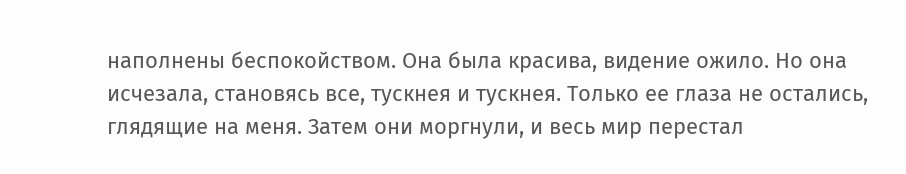наполнены беспокойством. Она была красива, видение ожило. Но она исчезала, становясь все, тускнея и тускнея. Только ее глаза не остались, глядящие на меня. Затем они моргнули, и весь мир перестал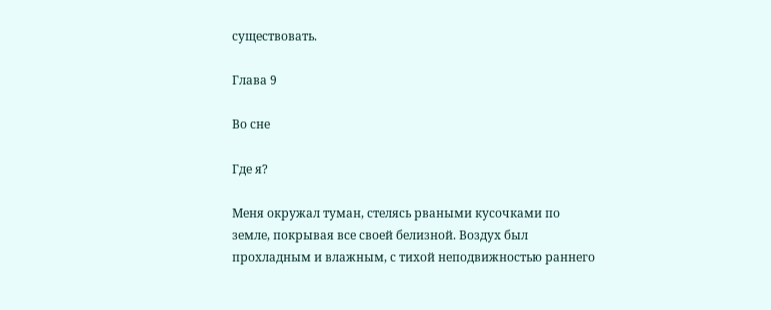существовать.

Глава 9

Во сне

Где я?

Меня окружал туман, стелясь рваными кусочками по земле, покрывая все своей белизной. Воздух был прохладным и влажным, с тихой неподвижностью раннего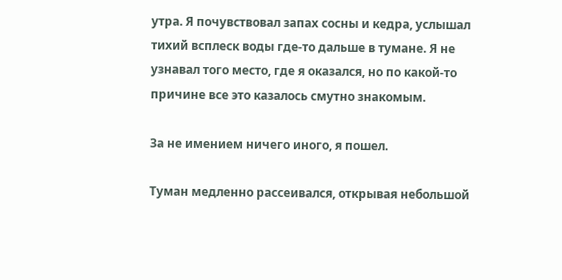утра. Я почувствовал запах сосны и кедра, услышал тихий всплеск воды где-то дальше в тумане. Я не узнавал того место, где я оказался, но по какой-то причине все это казалось смутно знакомым.

За не имением ничего иного, я пошел.

Туман медленно рассеивался, открывая небольшой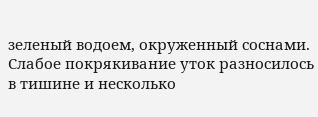зеленый водоем, окруженный соснами. Слабое покрякивание уток разносилось в тишине и несколько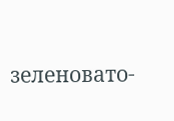зеленовато-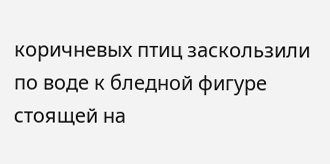коричневых птиц заскользили по воде к бледной фигуре стоящей на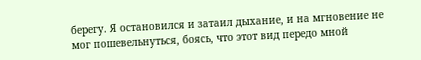берегу. Я остановился и затаил дыхание, и на мгновение не мог пошевельнуться, боясь, что этот вид передо мной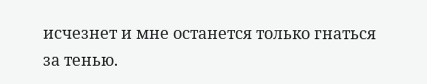исчезнет и мне останется только гнаться за тенью.